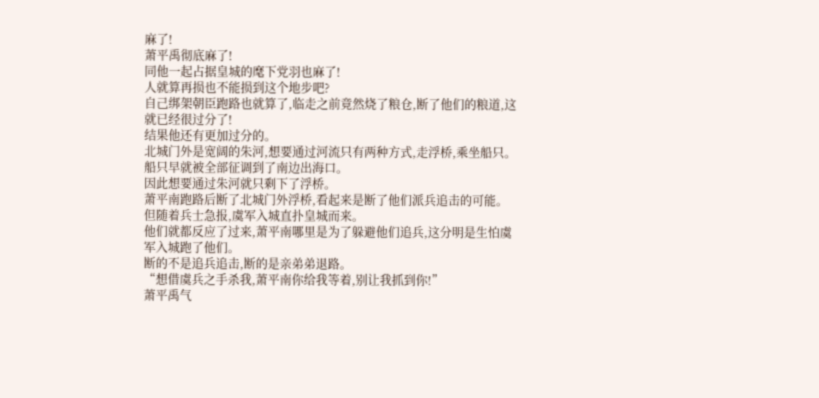麻了!
萧平禹彻底麻了!
同他一起占据皇城的麾下党羽也麻了!
人就算再损也不能损到这个地步吧?
自己绑架朝臣跑路也就算了,临走之前竟然烧了粮仓,断了他们的粮道,这就已经很过分了!
结果他还有更加过分的。
北城门外是宽阔的朱河,想要通过河流只有两种方式,走浮桥,乘坐船只。
船只早就被全部征调到了南边出海口。
因此想要通过朱河就只剩下了浮桥。
萧平南跑路后断了北城门外浮桥,看起来是断了他们派兵追击的可能。
但随着兵士急报,虞军入城直扑皇城而来。
他们就都反应了过来,萧平南哪里是为了躲避他们追兵,这分明是生怕虞军入城跑了他们。
断的不是追兵追击,断的是亲弟弟退路。
“想借虞兵之手杀我,萧平南你给我等着,别让我抓到你!”
萧平禹气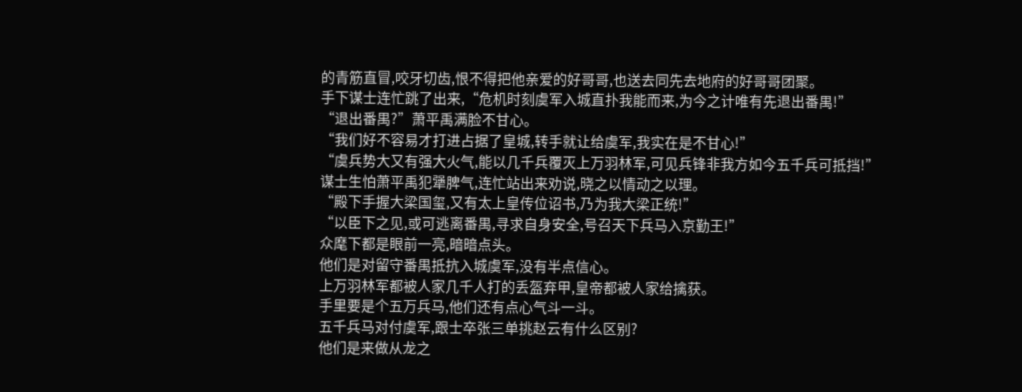的青筋直冒,咬牙切齿,恨不得把他亲爱的好哥哥,也送去同先去地府的好哥哥团聚。
手下谋士连忙跳了出来,“危机时刻虞军入城直扑我能而来,为今之计唯有先退出番禺!”
“退出番禺?”萧平禹满脸不甘心。
“我们好不容易才打进占据了皇城,转手就让给虞军,我实在是不甘心!”
“虞兵势大又有强大火气,能以几千兵覆灭上万羽林军,可见兵锋非我方如今五千兵可抵挡!”
谋士生怕萧平禹犯犟脾气,连忙站出来劝说,晓之以情动之以理。
“殿下手握大梁国玺,又有太上皇传位诏书,乃为我大梁正统!”
“以臣下之见,或可逃离番禺,寻求自身安全,号召天下兵马入京勤王!”
众麾下都是眼前一亮,暗暗点头。
他们是对留守番禺抵抗入城虞军,没有半点信心。
上万羽林军都被人家几千人打的丢盔弃甲,皇帝都被人家给擒获。
手里要是个五万兵马,他们还有点心气斗一斗。
五千兵马对付虞军,跟士卒张三单挑赵云有什么区别?
他们是来做从龙之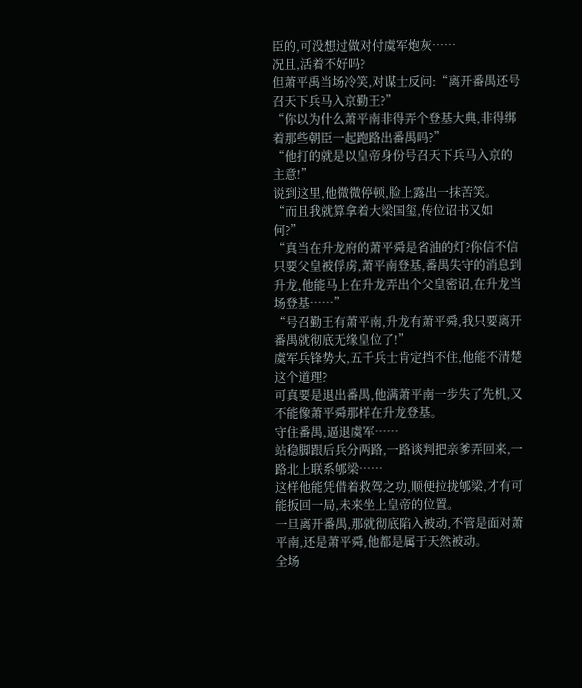臣的,可没想过做对付虞军炮灰……
况且,活着不好吗?
但萧平禹当场冷笑,对谋士反问:“离开番禺还号召天下兵马入京勤王?”
“你以为什么萧平南非得弄个登基大典,非得绑着那些朝臣一起跑路出番禺吗?”
“他打的就是以皇帝身份号召天下兵马入京的主意!”
说到这里,他微微停顿,脸上露出一抹苦笑。
“而且我就算拿着大梁国玺,传位诏书又如何?”
“真当在升龙府的萧平舜是省油的灯?你信不信只要父皇被俘虏,萧平南登基,番禺失守的消息到升龙,他能马上在升龙弄出个父皇密诏,在升龙当场登基……”
“号召勤王有萧平南,升龙有萧平舜,我只要离开番禺就彻底无缘皇位了!”
虞军兵锋势大,五千兵士肯定挡不住,他能不清楚这个道理?
可真要是退出番禺,他满萧平南一步失了先机,又不能像萧平舜那样在升龙登基。
守住番禺,逼退虞军……
站稳脚跟后兵分两路,一路谈判把亲爹弄回来,一路北上联系郇梁……
这样他能凭借着救驾之功,顺便拉拢郇梁,才有可能扳回一局,未来坐上皇帝的位置。
一旦离开番禺,那就彻底陷入被动,不管是面对萧平南,还是萧平舜,他都是属于天然被动。
全场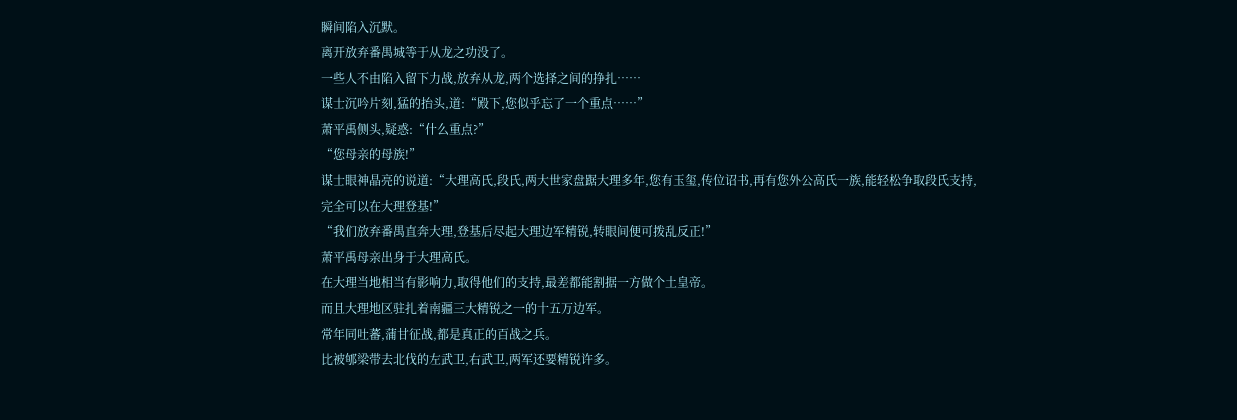瞬间陷入沉默。
离开放弃番禺城等于从龙之功没了。
一些人不由陷入留下力战,放弃从龙,两个选择之间的挣扎……
谋士沉吟片刻,猛的抬头,道:“殿下,您似乎忘了一个重点……”
萧平禹侧头,疑惑:“什么重点?”
“您母亲的母族!”
谋士眼神晶亮的说道:“大理高氏,段氏,两大世家盘踞大理多年,您有玉玺,传位诏书,再有您外公高氏一族,能轻松争取段氏支持,完全可以在大理登基!”
“我们放弃番禺直奔大理,登基后尽起大理边军精锐,转眼间便可拨乱反正!”
萧平禹母亲出身于大理高氏。
在大理当地相当有影响力,取得他们的支持,最差都能割据一方做个土皇帝。
而且大理地区驻扎着南疆三大精锐之一的十五万边军。
常年同吐蕃,蒲甘征战,都是真正的百战之兵。
比被郇梁带去北伐的左武卫,右武卫,两军还要精锐许多。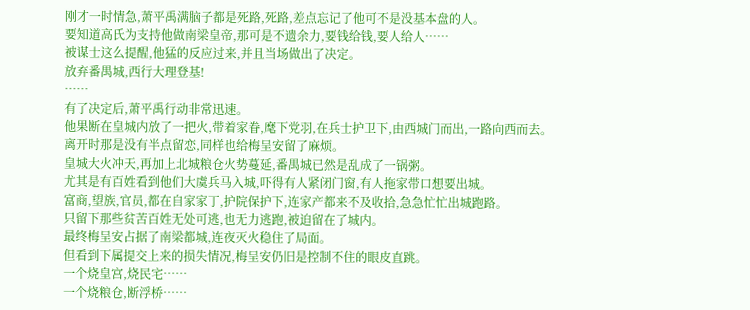刚才一时情急,萧平禹满脑子都是死路,死路,差点忘记了他可不是没基本盘的人。
要知道高氏为支持他做南梁皇帝,那可是不遗余力,要钱给钱,要人给人……
被谋士这么提醒,他猛的反应过来,并且当场做出了决定。
放弃番禺城,西行大理登基!
……
有了决定后,萧平禹行动非常迅速。
他果断在皇城内放了一把火,带着家眷,麾下党羽,在兵士护卫下,由西城门而出,一路向西而去。
离开时那是没有半点留恋,同样也给梅呈安留了麻烦。
皇城大火冲天,再加上北城粮仓火势蔓延,番禺城已然是乱成了一锅粥。
尤其是有百姓看到他们大虞兵马入城,吓得有人紧闭门窗,有人拖家带口想要出城。
富商,望族,官员,都在自家家丁,护院保护下,连家产都来不及收拾,急急忙忙出城跑路。
只留下那些贫苦百姓无处可逃,也无力逃跑,被迫留在了城内。
最终梅呈安占据了南梁都城,连夜灭火稳住了局面。
但看到下属提交上来的损失情况,梅呈安仍旧是控制不住的眼皮直跳。
一个烧皇宫,烧民宅……
一个烧粮仓,断浮桥……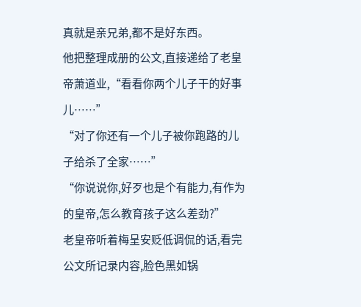真就是亲兄弟,都不是好东西。
他把整理成册的公文,直接递给了老皇帝萧道业,“看看你两个儿子干的好事儿……”
“对了你还有一个儿子被你跑路的儿子给杀了全家……”
“你说说你,好歹也是个有能力,有作为的皇帝,怎么教育孩子这么差劲?”
老皇帝听着梅呈安贬低调侃的话,看完公文所记录内容,脸色黑如锅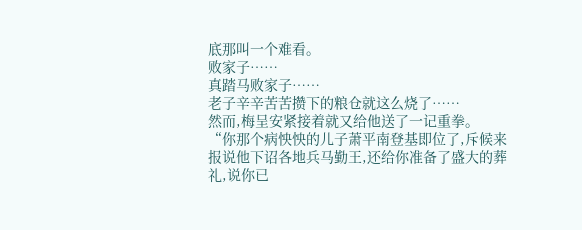底那叫一个难看。
败家子……
真踏马败家子……
老子辛辛苦苦攒下的粮仓就这么烧了……
然而,梅呈安紧接着就又给他送了一记重拳。
“你那个病怏怏的儿子萧平南登基即位了,斥候来报说他下诏各地兵马勤王,还给你准备了盛大的葬礼,说你已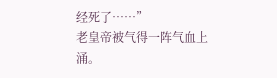经死了……”
老皇帝被气得一阵气血上涌。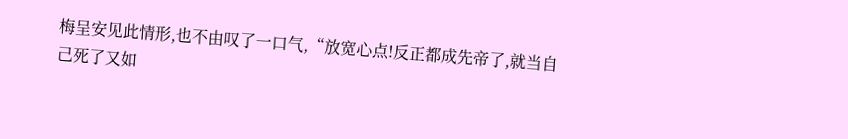梅呈安见此情形,也不由叹了一口气,“放宽心点!反正都成先帝了,就当自己死了又如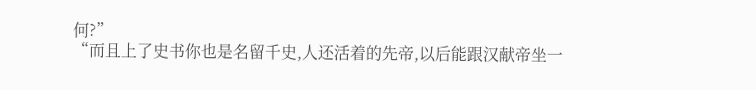何?”
“而且上了史书你也是名留千史,人还活着的先帝,以后能跟汉献帝坐一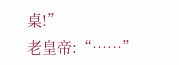桌!”
老皇帝:“……”